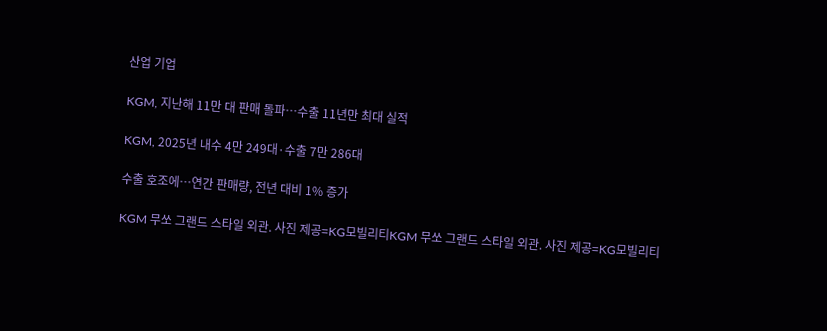산업 기업

KGM, 지난해 11만 대 판매 돌파…수출 11년만 최대 실적

KGM, 2025년 내수 4만 249대·수출 7만 286대

수출 호조에…연간 판매량, 전년 대비 1% 증가

KGM 무쏘 그랜드 스타일 외관. 사진 제공=KG모빌리티KGM 무쏘 그랜드 스타일 외관. 사진 제공=KG모빌리티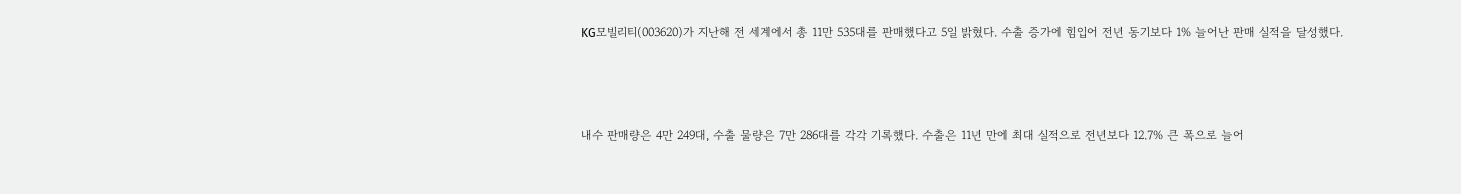KG모빌리티(003620)가 지난해 전 세계에서 총 11만 535대를 판매했다고 5일 밝혔다. 수출 증가에 힘입어 전년 동기보다 1% 늘어난 판매 실적을 달성했다.



내수 판매량은 4만 249대, 수출 물량은 7만 286대를 각각 기록했다. 수출은 11년 만에 최대 실적으로 전년보다 12.7% 큰 폭으로 늘어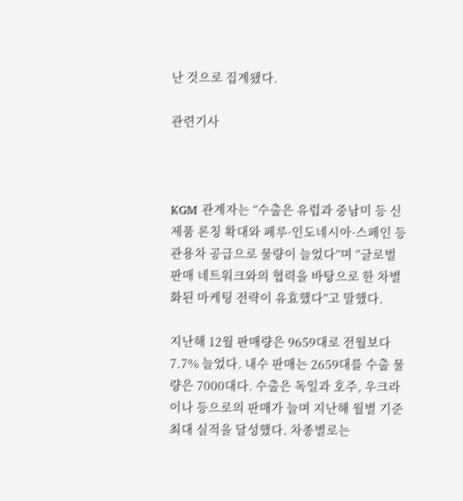난 것으로 집계됐다.

관련기사



KGM 관계자는 “수출은 유럽과 중남미 등 신제품 론칭 확대와 페루·인도네시아·스페인 등 관용차 공급으로 물량이 늘었다”며 “글로벌 판매 네트워크와의 협력을 바탕으로 한 차별화된 마케팅 전략이 유효했다”고 말했다.

지난해 12월 판매량은 9659대로 전월보다 7.7% 늘었다. 내수 판매는 2659대를 수출 물량은 7000대다. 수출은 독일과 호주, 우크라이나 등으로의 판매가 늘며 지난해 월별 기준 최대 실적을 달성했다. 차종별로는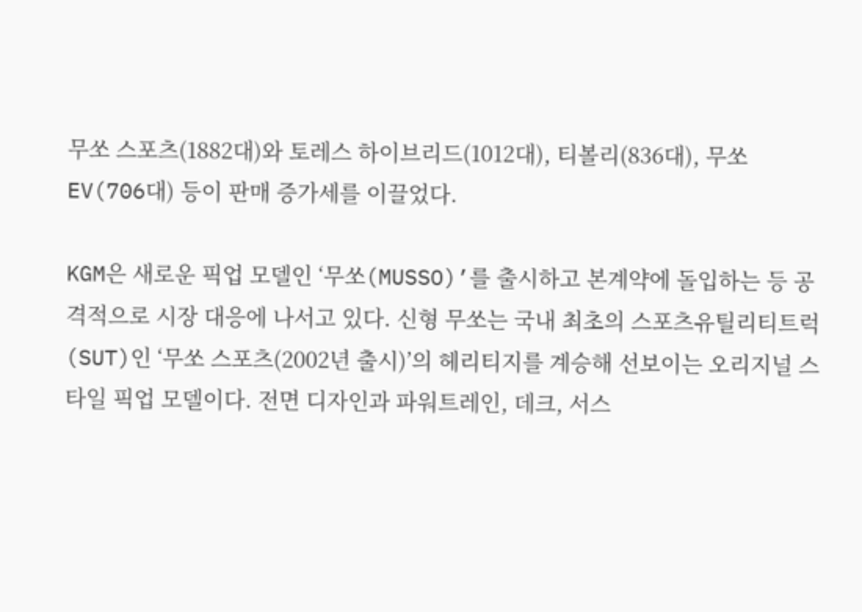무쏘 스포츠(1882대)와 토레스 하이브리드(1012대), 티볼리(836대), 무쏘 EV(706대) 등이 판매 증가세를 이끌었다.

KGM은 새로운 픽업 모델인 ‘무쏘(MUSSO)’를 출시하고 본계약에 돌입하는 등 공격적으로 시장 대응에 나서고 있다. 신형 무쏘는 국내 최초의 스포츠유틸리티트럭(SUT)인 ‘무쏘 스포츠(2002년 출시)’의 헤리티지를 계승해 선보이는 오리지널 스타일 픽업 모델이다. 전면 디자인과 파워트레인, 데크, 서스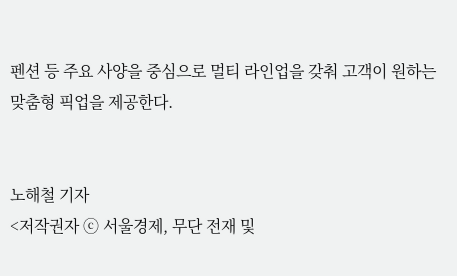펜션 등 주요 사양을 중심으로 멀티 라인업을 갖춰 고객이 원하는 맞춤형 픽업을 제공한다.


노해철 기자
<저작권자 ⓒ 서울경제, 무단 전재 및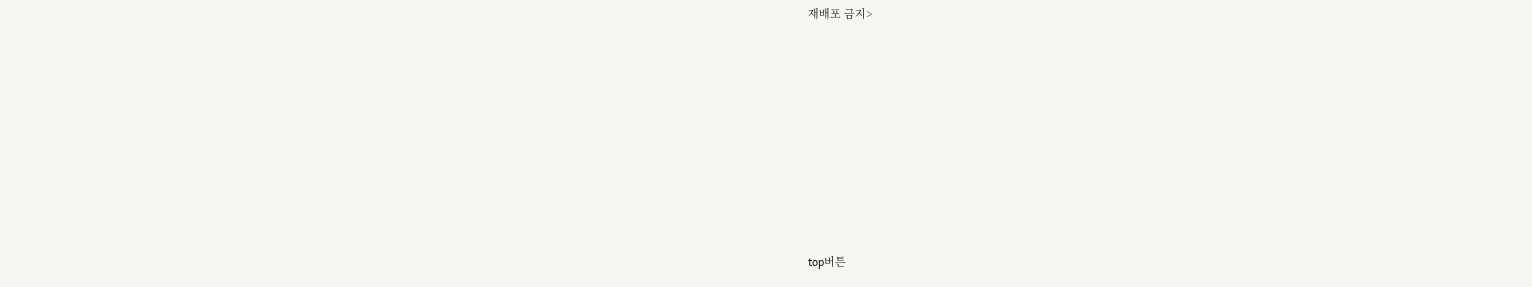재배포 금지>









top버튼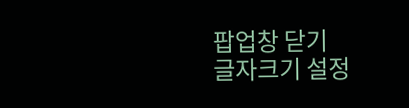팝업창 닫기
글자크기 설정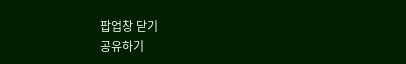팝업창 닫기
공유하기